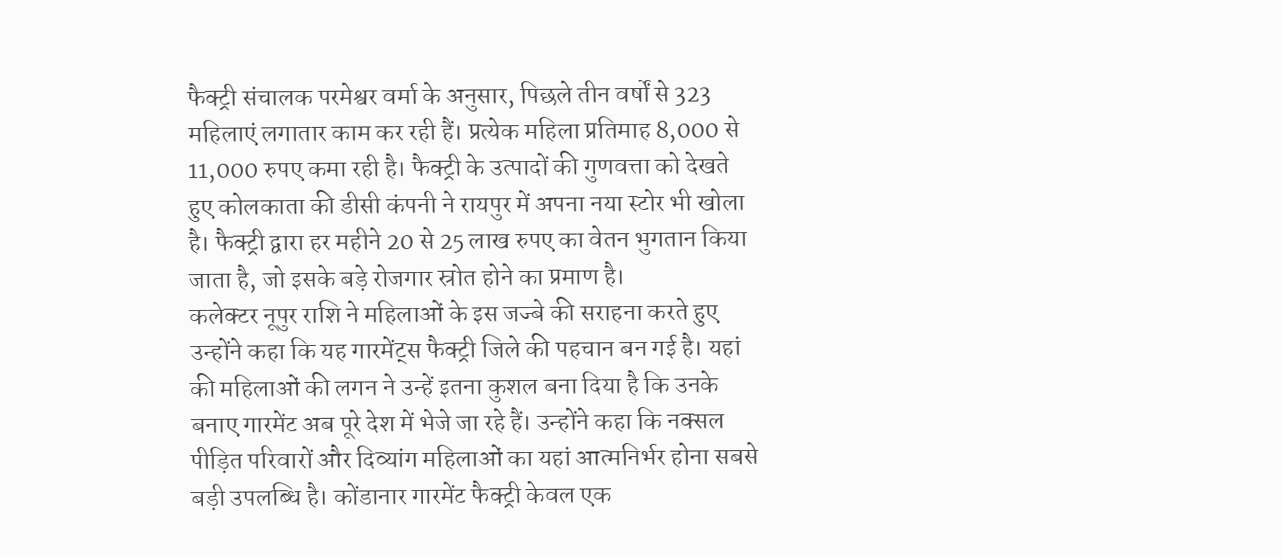फैक्ट्री संचालक परमेश्वर वर्मा के अनुसार, पिछले तीन वर्षों से 323 महिलाएं लगातार काम कर रही हैं। प्रत्येक महिला प्रतिमाह 8,000 से 11,000 रुपए कमा रही है। फैक्ट्री के उत्पादों की गुणवत्ता को देखते हुए कोलकाता की डीसी कंपनी ने रायपुर में अपना नया स्टोर भी खोला है। फैक्ट्री द्वारा हर महीने 20 से 25 लाख रुपए का वेतन भुगतान किया जाता है, जो इसके बड़े रोजगार स्रोत होने का प्रमाण है।
कलेक्टर नूपुर राशि ने महिलाओं के इस जज्बे की सराहना करते हुए उन्होंने कहा कि यह गारमेंट्स फैक्ट्री जिले की पहचान बन गई है। यहां की महिलाओं की लगन ने उन्हें इतना कुशल बना दिया है कि उनके बनाए गारमेंट अब पूरे देश में भेजे जा रहे हैं। उन्होंने कहा कि नक्सल पीड़ित परिवारों और दिव्यांग महिलाओं का यहां आत्मनिर्भर होना सबसे बड़ी उपलब्धि है। कोंडानार गारमेंट फैक्ट्री केवल एक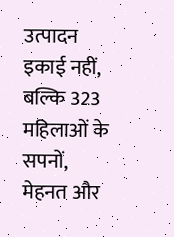उत्पादन इकाई नहीं, बल्कि 323 महिलाओं के सपनों, मेहनत और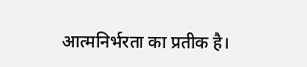आत्मनिर्भरता का प्रतीक है।